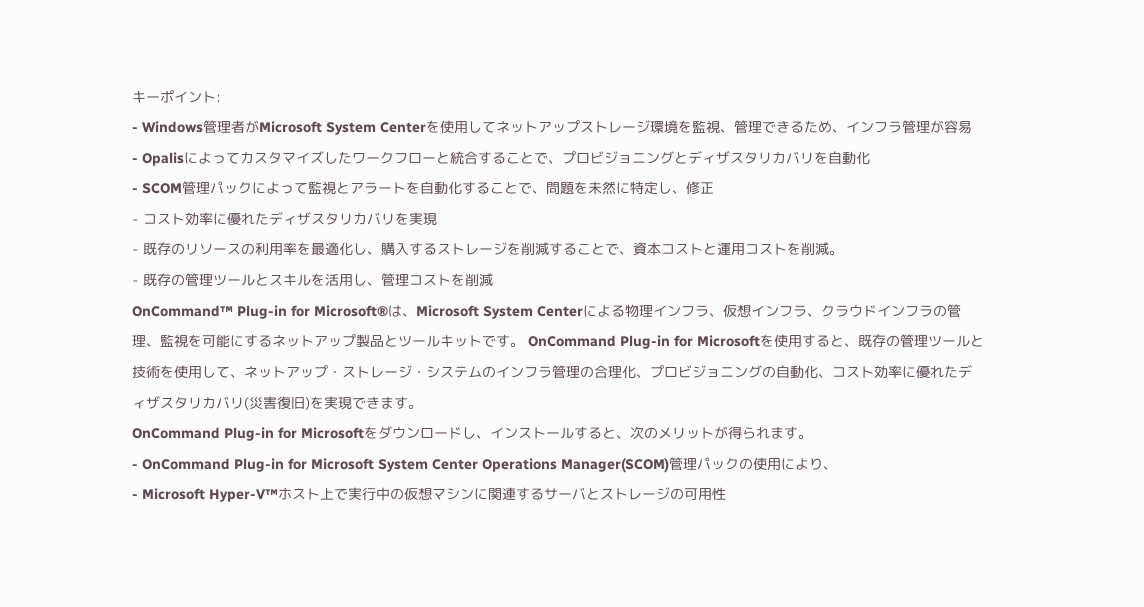キーポイント:
- Windows管理者がMicrosoft System Centerを使用してネットアップストレージ環境を監視、管理できるため、インフラ管理が容易
- Opalisによってカスタマイズしたワークフローと統合することで、プロビジョニングとディザスタリカバリを自動化
- SCOM管理パックによって監視とアラートを自動化することで、問題を未然に特定し、修正
- コスト効率に優れたディザスタリカバリを実現
- 既存のリソースの利用率を最適化し、購入するストレージを削減することで、資本コストと運用コストを削減。
- 既存の管理ツールとスキルを活用し、管理コストを削減
OnCommand™ Plug-in for Microsoft®は、Microsoft System Centerによる物理インフラ、仮想インフラ、クラウドインフラの管理、監視を可能にするネットアップ製品とツールキットです。 OnCommand Plug-in for Microsoftを使用すると、既存の管理ツールと技術を使用して、ネットアップ・ストレージ・システムのインフラ管理の合理化、プロビジョニングの自動化、コスト効率に優れたディザスタリカバリ(災害復旧)を実現できます。
OnCommand Plug-in for Microsoftをダウンロードし、インストールすると、次のメリットが得られます。
- OnCommand Plug-in for Microsoft System Center Operations Manager(SCOM)管理パックの使用により、
- Microsoft Hyper-V™ホスト上で実行中の仮想マシンに関連するサーバとストレージの可用性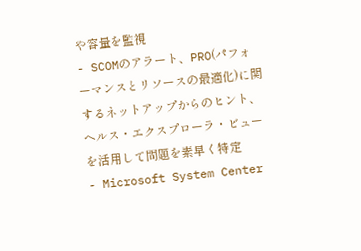や容量を監視
- SCOMのアラート、PRO(パフォーマンスとリソースの最適化)に関するネットアップからのヒント、ヘルス・エクスプローラ・ビューを活用して問題を素早く特定
- Microsoft System Center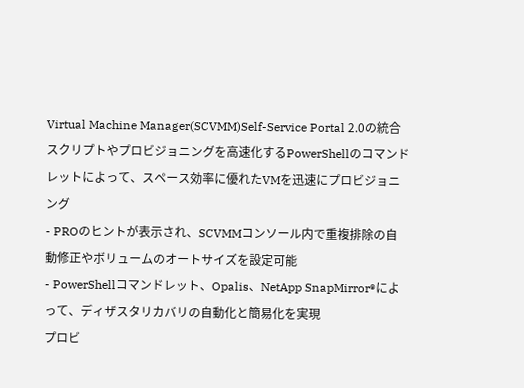Virtual Machine Manager(SCVMM)Self-Service Portal 2.0の統合スクリプトやプロビジョニングを高速化するPowerShellのコマンドレットによって、スペース効率に優れたVMを迅速にプロビジョニング
- PROのヒントが表示され、SCVMMコンソール内で重複排除の自動修正やボリュームのオートサイズを設定可能
- PowerShellコマンドレット、Opalis、NetApp SnapMirror®によって、ディザスタリカバリの自動化と簡易化を実現
プロビ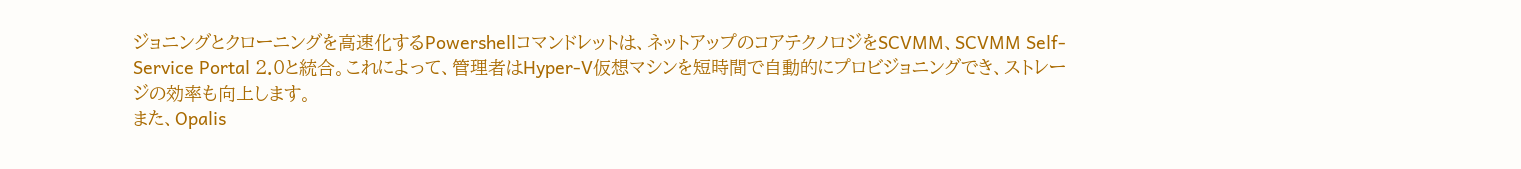ジョニングとクローニングを高速化するPowershellコマンドレットは、ネットアップのコアテクノロジをSCVMM、SCVMM Self-Service Portal 2.0と統合。これによって、管理者はHyper-V仮想マシンを短時間で自動的にプロビジョニングでき、ストレージの効率も向上します。
また、Opalis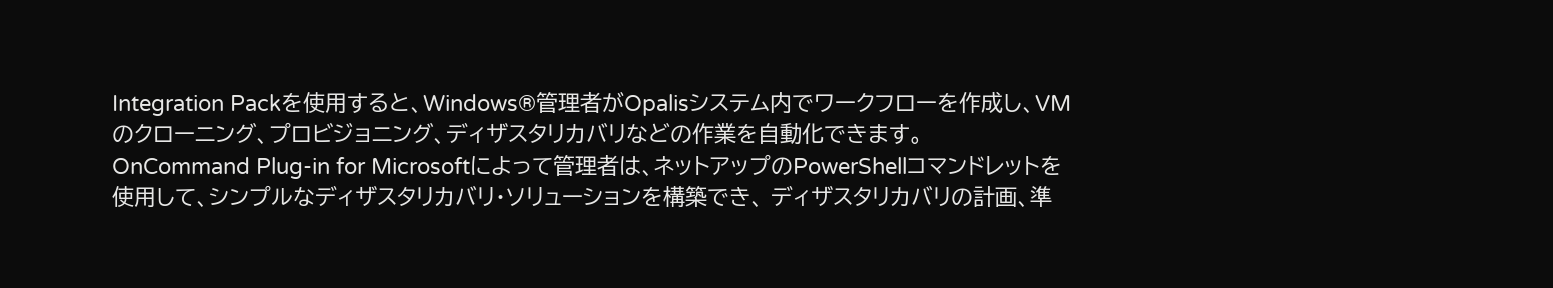Integration Packを使用すると、Windows®管理者がOpalisシステム内でワークフローを作成し、VMのクローニング、プロビジョニング、ディザスタリカバリなどの作業を自動化できます。
OnCommand Plug-in for Microsoftによって管理者は、ネットアップのPowerShellコマンドレットを使用して、シンプルなディザスタリカバリ・ソリューションを構築でき、 ディザスタリカバリの計画、準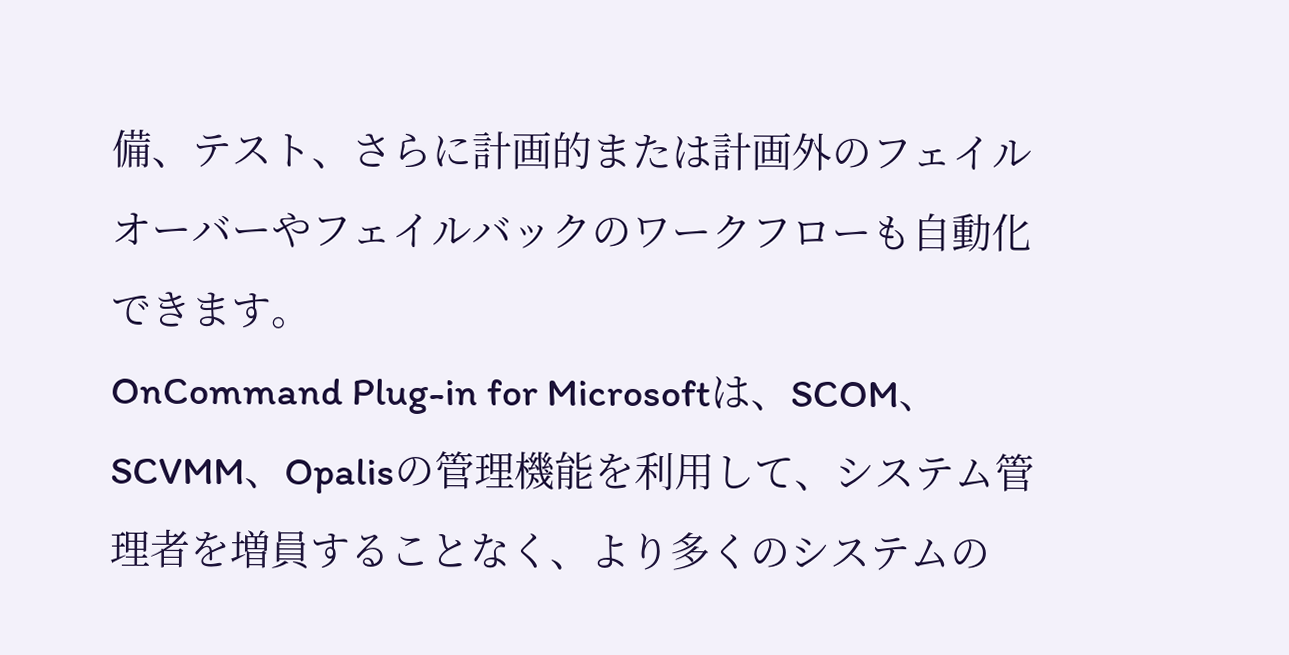備、テスト、さらに計画的または計画外のフェイルオーバーやフェイルバックのワークフローも自動化できます。
OnCommand Plug-in for Microsoftは、SCOM、SCVMM、Opalisの管理機能を利用して、システム管理者を増員することなく、より多くのシステムの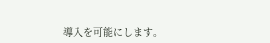導入を可能にします。